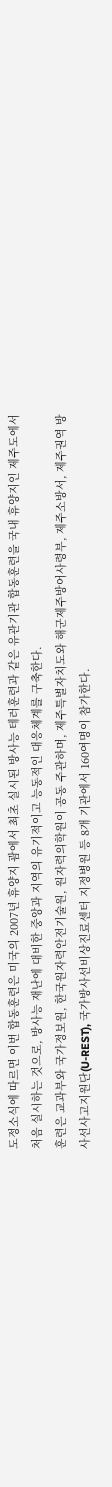도정소식에 따르면 이번 합동훈련은 미국의 2007년 휴양지 괌에서 최초 실시된 방사능 테러훈련과 같은 유관기관 합동훈련을 국내 휴양지인 제주도에서 처음 실시하는 것으로, 방사능 재난에 대비한 중앙과 지역의 유기적이고 능동적인 대응체계를 구축한다.
훈련은 교과부와 국가정보원, 한국원자력안전기술원, 원자력의학원이 공동 주관하며, 제주특별자치도와 해군제주방어사령부, 제주소방서, 제주권역 방사선사고지원단(U-REST), 국가방사선비상진료센터 지정병원 등 8개 기관에서 160여명이 참가한다.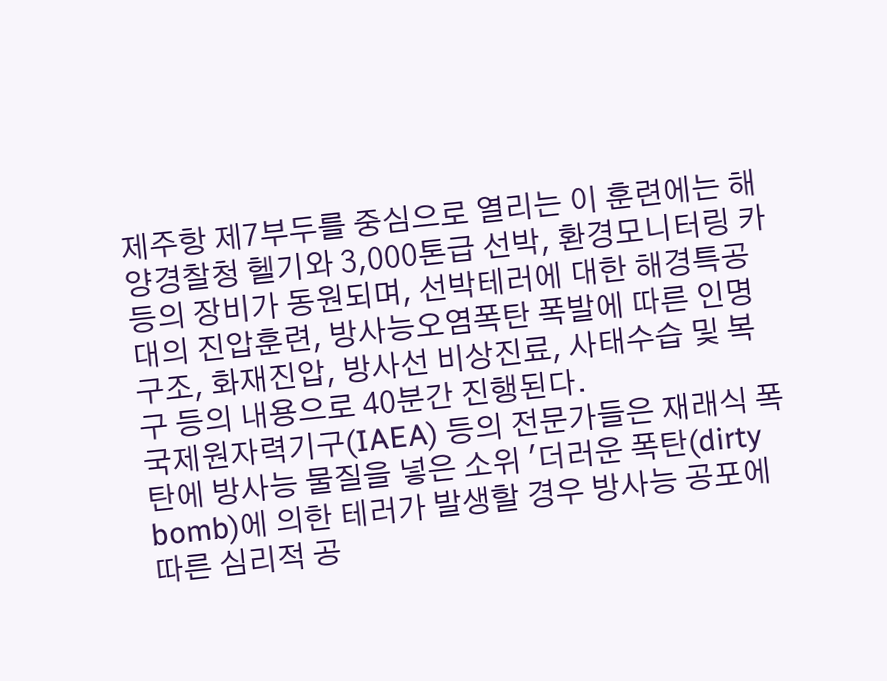제주항 제7부두를 중심으로 열리는 이 훈련에는 해양경찰청 헬기와 3,000톤급 선박, 환경모니터링 카 등의 장비가 동원되며, 선박테러에 대한 해경특공대의 진압훈련, 방사능오염폭탄 폭발에 따른 인명구조, 화재진압, 방사선 비상진료, 사태수습 및 복구 등의 내용으로 40분간 진행된다.
국제원자력기구(IAEA) 등의 전문가들은 재래식 폭탄에 방사능 물질을 넣은 소위 '더러운 폭탄(dirty bomb)에 의한 테러가 발생할 경우 방사능 공포에 따른 심리적 공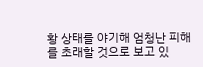황 상태를 야기해 엄청난 피해를 초래할 것으로 보고 있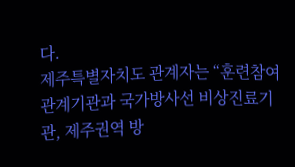다.
제주특별자치도 관계자는 “훈련참여 관계기관과 국가방사선 비상진료기관, 제주권역 방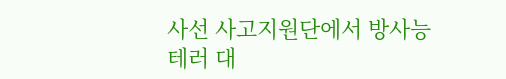사선 사고지원단에서 방사능테러 대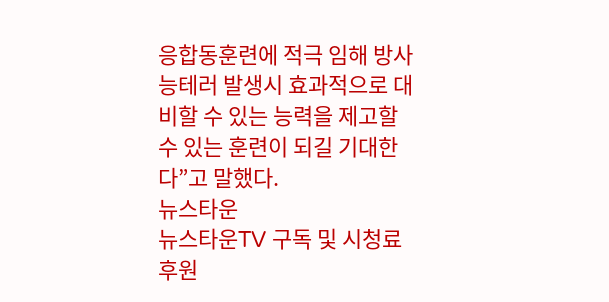응합동훈련에 적극 임해 방사능테러 발생시 효과적으로 대비할 수 있는 능력을 제고할 수 있는 훈련이 되길 기대한다”고 말했다.
뉴스타운
뉴스타운TV 구독 및 시청료 후원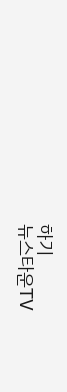하기
뉴스타운TV